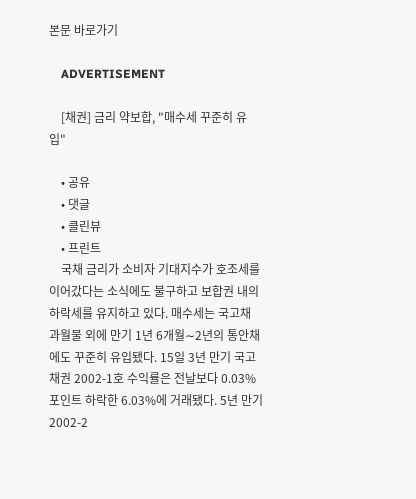본문 바로가기

    ADVERTISEMENT

    [채권] 금리 약보합, "매수세 꾸준히 유입"

    • 공유
    • 댓글
    • 클린뷰
    • 프린트
    국채 금리가 소비자 기대지수가 호조세를 이어갔다는 소식에도 불구하고 보합권 내의 하락세를 유지하고 있다. 매수세는 국고채 과월물 외에 만기 1년 6개월∼2년의 통안채에도 꾸준히 유입됐다. 15일 3년 만기 국고채권 2002-1호 수익률은 전날보다 0.03%포인트 하락한 6.03%에 거래됐다. 5년 만기 2002-2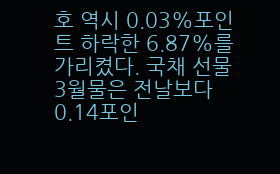호 역시 0.03%포인트 하락한 6.87%를 가리켰다. 국채 선물 3월물은 전날보다 0.14포인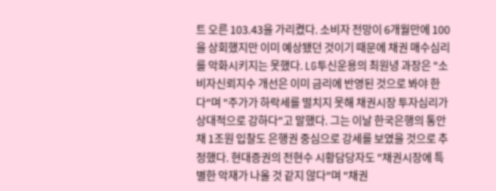트 오른 103.43을 가리켰다. 소비자 전망이 6개월만에 100을 상회했지만 이미 예상됐던 것이기 때문에 채권 매수심리를 악화시키지는 못했다. LG투신운용의 최원녕 과장은 "소비자신뢰지수 개선은 이미 금리에 반영된 것으로 봐야 한다"며 "주가가 하락세를 떨치지 못해 채권시장 투자심리가 상대적으로 강하다"고 말했다. 그는 이날 한국은행의 통안채 1조원 입찰도 은행권 중심으로 강세를 보였을 것으로 추정했다. 현대증권의 전현수 시황담당자도 "채권시장에 특별한 악재가 나올 것 같지 않다"며 "채권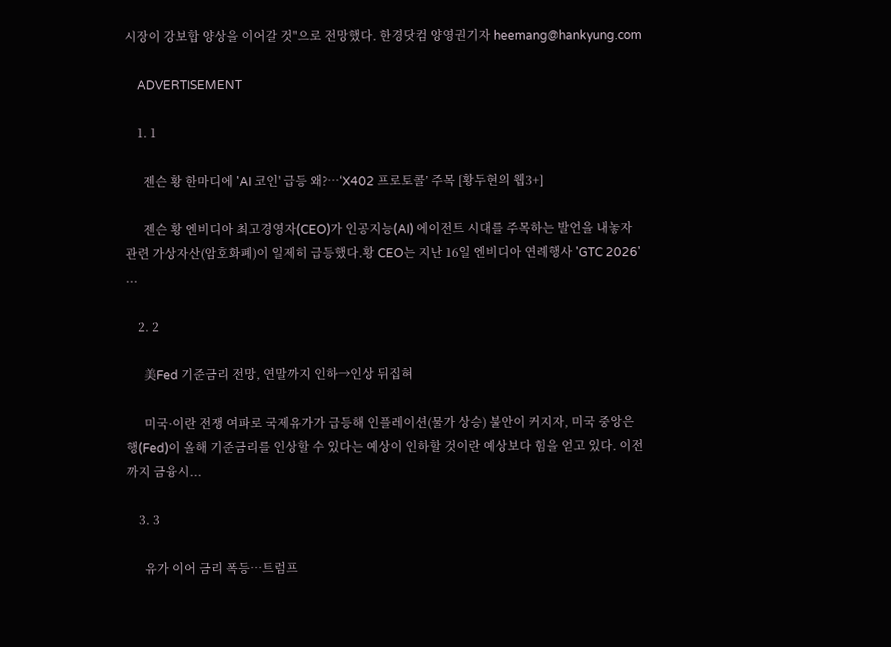시장이 강보합 양상을 이어갈 것"으로 전망했다. 한경닷컴 양영권기자 heemang@hankyung.com

    ADVERTISEMENT

    1. 1

      젠슨 황 한마디에 'AI 코인' 급등 왜?…‘X402 프로토콜’ 주목 [황두현의 웹3+]

      젠슨 황 엔비디아 최고경영자(CEO)가 인공지능(AI) 에이전트 시대를 주목하는 발언을 내놓자 관련 가상자산(암호화폐)이 일제히 급등했다.황 CEO는 지난 16일 엔비디아 연례행사 'GTC 2026' ...

    2. 2

      美Fed 기준금리 전망, 연말까지 인하→인상 뒤집혀

      미국·이란 전쟁 여파로 국제유가가 급등해 인플레이션(물가 상승) 불안이 커지자, 미국 중앙은행(Fed)이 올해 기준금리를 인상할 수 있다는 예상이 인하할 것이란 예상보다 힘을 얻고 있다. 이전까지 금융시...

    3. 3

      유가 이어 금리 폭등…트럼프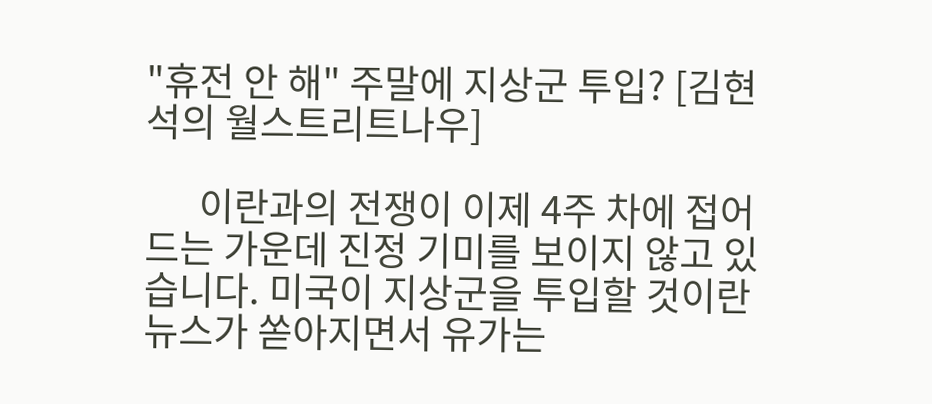"휴전 안 해" 주말에 지상군 투입? [김현석의 월스트리트나우]

      이란과의 전쟁이 이제 4주 차에 접어드는 가운데 진정 기미를 보이지 않고 있습니다. 미국이 지상군을 투입할 것이란 뉴스가 쏟아지면서 유가는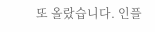또 올랐습니다. 인플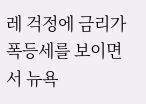레 걱정에 금리가 폭등세를 보이면서 뉴욕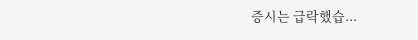증시는 급락했습...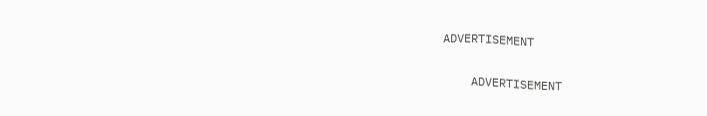ADVERTISEMENT

    ADVERTISEMENT